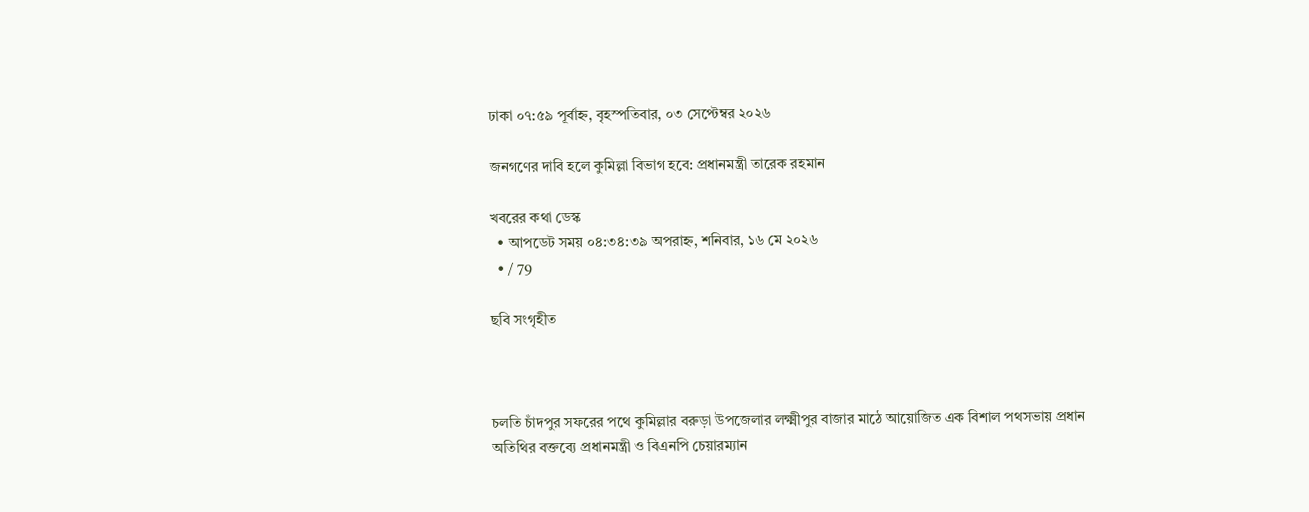ঢাকা ০৭:৫৯ পূর্বাহ্ন, বৃহস্পতিবার, ০৩ সেপ্টেম্বর ২০২৬

জনগণের দাবি হলে কুমিল্লা বিভাগ হবে: প্রধানমন্ত্রী তারেক রহমান

খবরের কথা ডেস্ক
  • আপডেট সময় ০৪:৩৪:৩৯ অপরাহ্ন, শনিবার, ১৬ মে ২০২৬
  • / 79

ছবি সংগৃহীত



চলতি চাঁদপুর সফরের পথে কুমিল্লার বরুড়া উপজেলার লক্ষ্মীপুর বাজার মাঠে আয়োজিত এক বিশাল পথসভায় প্রধান অতিথির বক্তব্যে প্রধানমন্ত্রী ও বিএনপি চেয়ারম্যান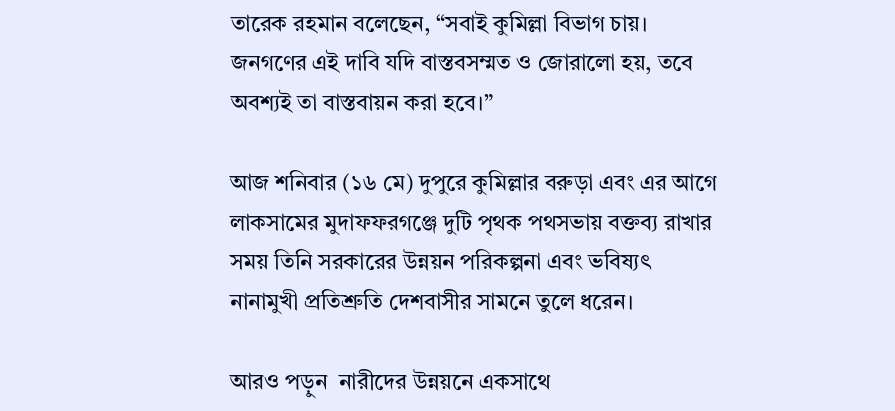তারেক রহমান বলেছেন, “সবাই কুমিল্লা বিভাগ চায়। জনগণের এই দাবি যদি বাস্তবসম্মত ও জোরালো হয়, তবে অবশ্যই তা বাস্তবায়ন করা হবে।”

আজ শনিবার (১৬ মে) দুপুরে কুমিল্লার বরুড়া এবং এর আগে লাকসামের মুদাফফরগঞ্জে দুটি পৃথক পথসভায় বক্তব্য রাখার সময় তিনি সরকারের উন্নয়ন পরিকল্পনা এবং ভবিষ্যৎ নানামুখী প্রতিশ্রুতি দেশবাসীর সামনে তুলে ধরেন।

আরও পড়ুন  নারীদের উন্নয়নে একসাথে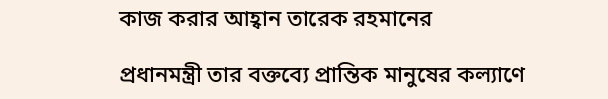কাজ করার আহ্বান তারেক রহমানের

প্রধানমন্ত্রী তার বক্তব্যে প্রান্তিক মানুষের কল্যাণে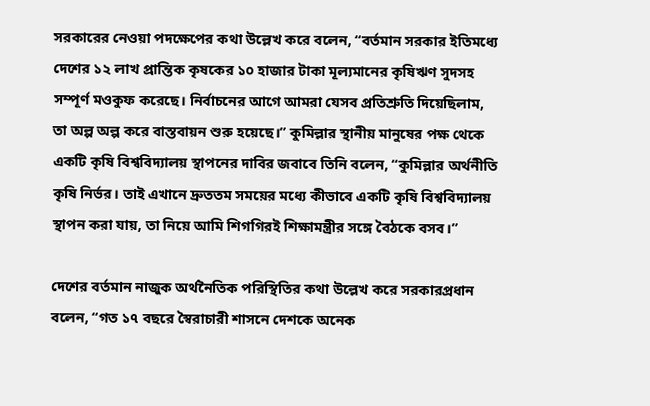সরকারের নেওয়া পদক্ষেপের কথা উল্লেখ করে বলেন, “বর্তমান সরকার ইতিমধ্যে দেশের ১২ লাখ প্রান্তিক কৃষকের ১০ হাজার টাকা মূল্যমানের কৃষিঋণ সুদসহ সম্পূর্ণ মওকুফ করেছে। নির্বাচনের আগে আমরা যেসব প্রতিশ্রুতি দিয়েছিলাম, তা অল্প অল্প করে বাস্তবায়ন শুরু হয়েছে।” কুমিল্লার স্থানীয় মানুষের পক্ষ থেকে একটি কৃষি বিশ্ববিদ্যালয় স্থাপনের দাবির জবাবে তিনি বলেন, “কুমিল্লার অর্থনীতি কৃষি নির্ভর। তাই এখানে দ্রুততম সময়ের মধ্যে কীভাবে একটি কৃষি বিশ্ববিদ্যালয় স্থাপন করা যায়, তা নিয়ে আমি শিগগিরই শিক্ষামন্ত্রীর সঙ্গে বৈঠকে বসব।”

দেশের বর্তমান নাজুক অর্থনৈতিক পরিস্থিতির কথা উল্লেখ করে সরকারপ্রধান বলেন, “গত ১৭ বছরে স্বৈরাচারী শাসনে দেশকে অনেক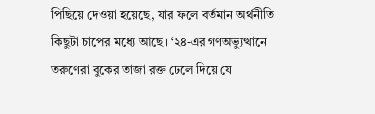পিছিয়ে দেওয়া হয়েছে, যার ফলে বর্তমান অর্থনীতি কিছুটা চাপের মধ্যে আছে। ‘২৪-এর গণঅভ্যুত্থানে তরুণেরা বুকের তাজা রক্ত ঢেলে দিয়ে যে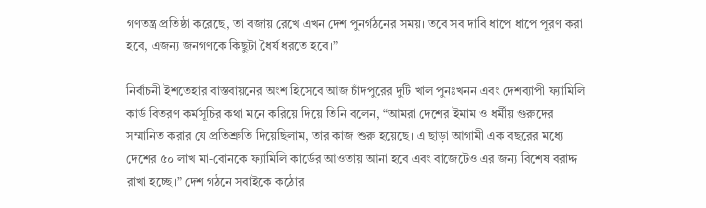গণতন্ত্র প্রতিষ্ঠা করেছে, তা বজায় রেখে এখন দেশ পুনর্গঠনের সময়। তবে সব দাবি ধাপে ধাপে পূরণ করা হবে, এজন্য জনগণকে কিছুটা ধৈর্য ধরতে হবে।”

নির্বাচনী ইশতেহার বাস্তবায়নের অংশ হিসেবে আজ চাঁদপুরের দুটি খাল পুনঃখনন এবং দেশব্যাপী ফ্যামিলি কার্ড বিতরণ কর্মসূচির কথা মনে করিয়ে দিয়ে তিনি বলেন, “আমরা দেশের ইমাম ও ধর্মীয় গুরুদের সম্মানিত করার যে প্রতিশ্রুতি দিয়েছিলাম, তার কাজ শুরু হয়েছে। এ ছাড়া আগামী এক বছরের মধ্যে দেশের ৫০ লাখ মা-বোনকে ফ্যামিলি কার্ডের আওতায় আনা হবে এবং বাজেটেও এর জন্য বিশেষ বরাদ্দ রাখা হচ্ছে।” দেশ গঠনে সবাইকে কঠোর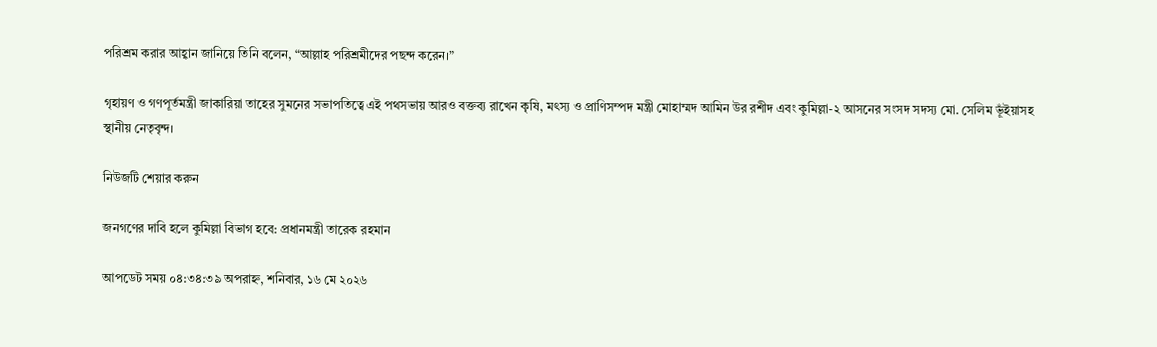পরিশ্রম করার আহ্বান জানিয়ে তিনি বলেন, “আল্লাহ পরিশ্রমীদের পছন্দ করেন।”

গৃহায়ণ ও গণপূর্তমন্ত্রী জাকারিয়া তাহের সুমনের সভাপতিত্বে এই পথসভায় আরও বক্তব্য রাখেন কৃষি, মৎস্য ও প্রাণিসম্পদ মন্ত্রী মোহাম্মদ আমিন উর রশীদ এবং কুমিল্লা-২ আসনের সংসদ সদস্য মো. সেলিম ভূঁইয়াসহ স্থানীয় নেতৃবৃন্দ।

নিউজটি শেয়ার করুন

জনগণের দাবি হলে কুমিল্লা বিভাগ হবে: প্রধানমন্ত্রী তারেক রহমান

আপডেট সময় ০৪:৩৪:৩৯ অপরাহ্ন, শনিবার, ১৬ মে ২০২৬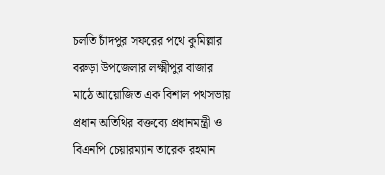চলতি চাঁদপুর সফরের পথে কুমিল্লার বরুড়া উপজেলার লক্ষ্মীপুর বাজার মাঠে আয়োজিত এক বিশাল পথসভায় প্রধান অতিথির বক্তব্যে প্রধানমন্ত্রী ও বিএনপি চেয়ারম্যান তারেক রহমান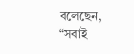বলেছেন, “সবাই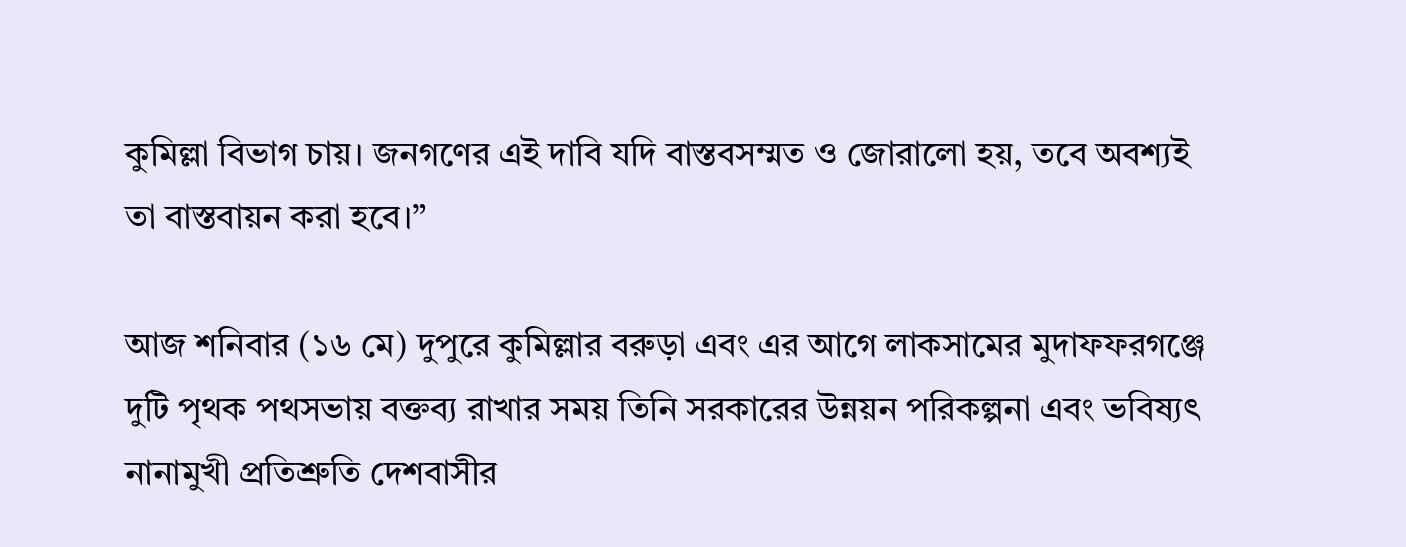কুমিল্লা বিভাগ চায়। জনগণের এই দাবি যদি বাস্তবসম্মত ও জোরালো হয়, তবে অবশ্যই তা বাস্তবায়ন করা হবে।”

আজ শনিবার (১৬ মে) দুপুরে কুমিল্লার বরুড়া এবং এর আগে লাকসামের মুদাফফরগঞ্জে দুটি পৃথক পথসভায় বক্তব্য রাখার সময় তিনি সরকারের উন্নয়ন পরিকল্পনা এবং ভবিষ্যৎ নানামুখী প্রতিশ্রুতি দেশবাসীর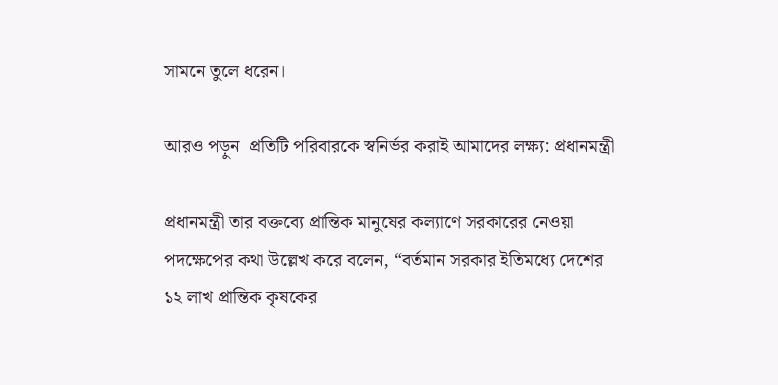সামনে তুলে ধরেন।

আরও পড়ুন  প্রতিটি পরিবারকে স্বনির্ভর করাই আমাদের লক্ষ্য: প্রধানমন্ত্রী

প্রধানমন্ত্রী তার বক্তব্যে প্রান্তিক মানুষের কল্যাণে সরকারের নেওয়া পদক্ষেপের কথা উল্লেখ করে বলেন, “বর্তমান সরকার ইতিমধ্যে দেশের ১২ লাখ প্রান্তিক কৃষকের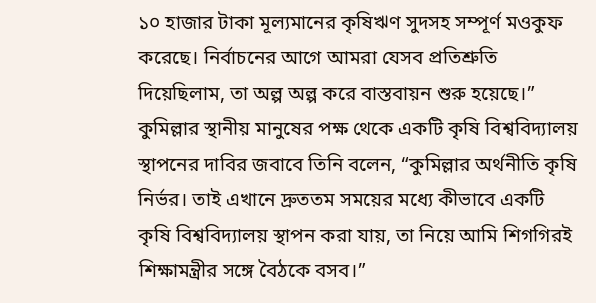১০ হাজার টাকা মূল্যমানের কৃষিঋণ সুদসহ সম্পূর্ণ মওকুফ করেছে। নির্বাচনের আগে আমরা যেসব প্রতিশ্রুতি দিয়েছিলাম, তা অল্প অল্প করে বাস্তবায়ন শুরু হয়েছে।” কুমিল্লার স্থানীয় মানুষের পক্ষ থেকে একটি কৃষি বিশ্ববিদ্যালয় স্থাপনের দাবির জবাবে তিনি বলেন, “কুমিল্লার অর্থনীতি কৃষি নির্ভর। তাই এখানে দ্রুততম সময়ের মধ্যে কীভাবে একটি কৃষি বিশ্ববিদ্যালয় স্থাপন করা যায়, তা নিয়ে আমি শিগগিরই শিক্ষামন্ত্রীর সঙ্গে বৈঠকে বসব।”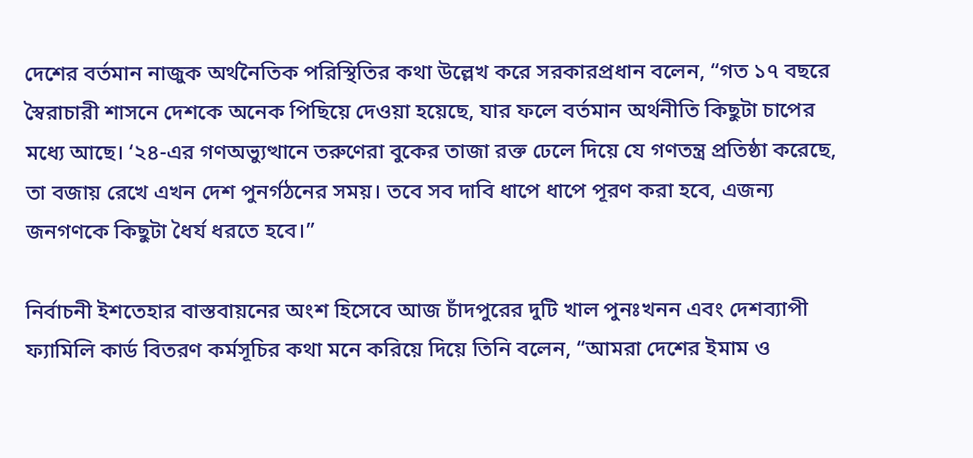দেশের বর্তমান নাজুক অর্থনৈতিক পরিস্থিতির কথা উল্লেখ করে সরকারপ্রধান বলেন, “গত ১৭ বছরে স্বৈরাচারী শাসনে দেশকে অনেক পিছিয়ে দেওয়া হয়েছে, যার ফলে বর্তমান অর্থনীতি কিছুটা চাপের মধ্যে আছে। ‘২৪-এর গণঅভ্যুত্থানে তরুণেরা বুকের তাজা রক্ত ঢেলে দিয়ে যে গণতন্ত্র প্রতিষ্ঠা করেছে, তা বজায় রেখে এখন দেশ পুনর্গঠনের সময়। তবে সব দাবি ধাপে ধাপে পূরণ করা হবে, এজন্য জনগণকে কিছুটা ধৈর্য ধরতে হবে।”

নির্বাচনী ইশতেহার বাস্তবায়নের অংশ হিসেবে আজ চাঁদপুরের দুটি খাল পুনঃখনন এবং দেশব্যাপী ফ্যামিলি কার্ড বিতরণ কর্মসূচির কথা মনে করিয়ে দিয়ে তিনি বলেন, “আমরা দেশের ইমাম ও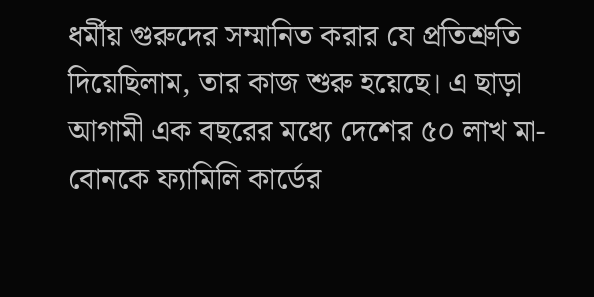ধর্মীয় গুরুদের সম্মানিত করার যে প্রতিশ্রুতি দিয়েছিলাম, তার কাজ শুরু হয়েছে। এ ছাড়া আগামী এক বছরের মধ্যে দেশের ৫০ লাখ মা-বোনকে ফ্যামিলি কার্ডের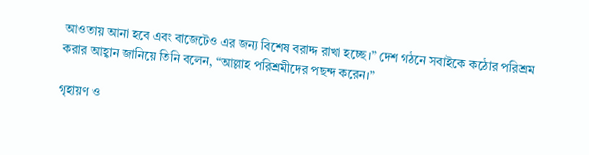আওতায় আনা হবে এবং বাজেটেও এর জন্য বিশেষ বরাদ্দ রাখা হচ্ছে।” দেশ গঠনে সবাইকে কঠোর পরিশ্রম করার আহ্বান জানিয়ে তিনি বলেন, “আল্লাহ পরিশ্রমীদের পছন্দ করেন।”

গৃহায়ণ ও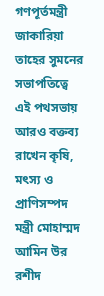গণপূর্তমন্ত্রী জাকারিয়া তাহের সুমনের সভাপতিত্বে এই পথসভায় আরও বক্তব্য রাখেন কৃষি, মৎস্য ও প্রাণিসম্পদ মন্ত্রী মোহাম্মদ আমিন উর রশীদ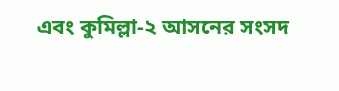এবং কুমিল্লা-২ আসনের সংসদ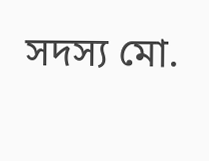সদস্য মো.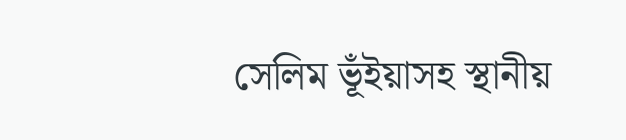সেলিম ভূঁইয়াসহ স্থানীয়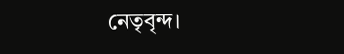নেতৃবৃন্দ।